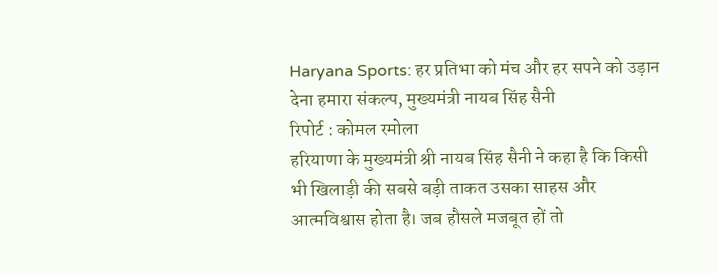Haryana Sports: हर प्रतिभा को मंच और हर सपने को उड़ान देना हमारा संकल्प, मुख्यमंत्री नायब सिंह सैनी
रिपोर्ट : कोमल रमोला
हरियाणा के मुख्यमंत्री श्री नायब सिंह सैनी ने कहा है कि किसी भी खिलाड़ी की सबसे बड़ी ताकत उसका साहस और आत्मविश्वास होता है। जब हौसले मजबूत हों तो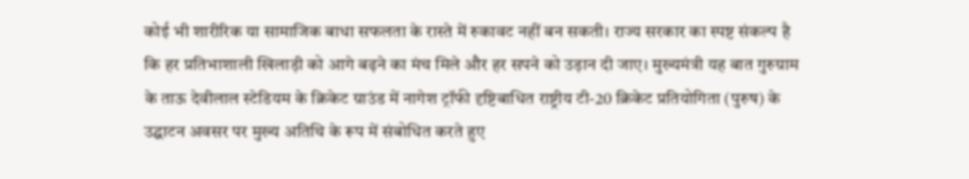कोई भी शारीरिक या सामाजिक बाधा सफलता के रास्ते में रुकावट नहीं बन सकती। राज्य सरकार का स्पष्ट संकल्प है कि हर प्रतिभाशाली खिलाड़ी को आगे बढ़ने का मंच मिले और हर सपने को उड़ान दी जाए। मुख्यमंत्री यह बात गुरुग्राम के ताऊ देवीलाल स्टेडियम के क्रिकेट ग्राउंड में नागेश ट्रॉफी दृष्टिबाधित राष्ट्रीय टी-20 क्रिकेट प्रतियोगिता (पुरुष) के उद्घाटन अवसर पर मुख्य अतिथि के रूप में संबोधित करते हुए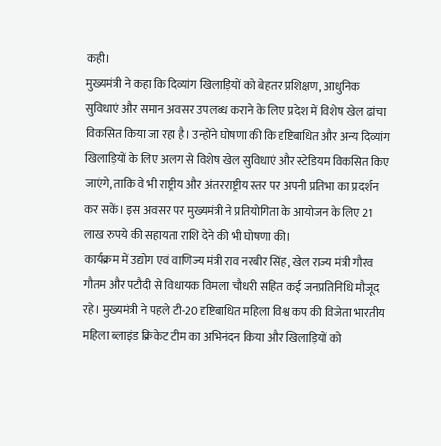कही।
मुख्यमंत्री ने कहा कि दिव्यांग खिलाड़ियों को बेहतर प्रशिक्षण, आधुनिक सुविधाएं और समान अवसर उपलब्ध कराने के लिए प्रदेश में विशेष खेल ढांचा विकसित किया जा रहा है। उन्होंने घोषणा की कि दृष्टिबाधित और अन्य दिव्यांग खिलाड़ियों के लिए अलग से विशेष खेल सुविधाएं और स्टेडियम विकसित किए जाएंगे, ताकि वे भी राष्ट्रीय और अंतरराष्ट्रीय स्तर पर अपनी प्रतिभा का प्रदर्शन कर सकें। इस अवसर पर मुख्यमंत्री ने प्रतियोगिता के आयोजन के लिए 21 लाख रुपये की सहायता राशि देने की भी घोषणा की।
कार्यक्रम में उद्योग एवं वाणिज्य मंत्री राव नरबीर सिंह, खेल राज्य मंत्री गौरव गौतम और पटौदी से विधायक विमला चौधरी सहित कई जनप्रतिनिधि मौजूद रहे। मुख्यमंत्री ने पहले टी-20 दृष्टिबाधित महिला विश्व कप की विजेता भारतीय महिला ब्लाइंड क्रिकेट टीम का अभिनंदन किया और खिलाड़ियों को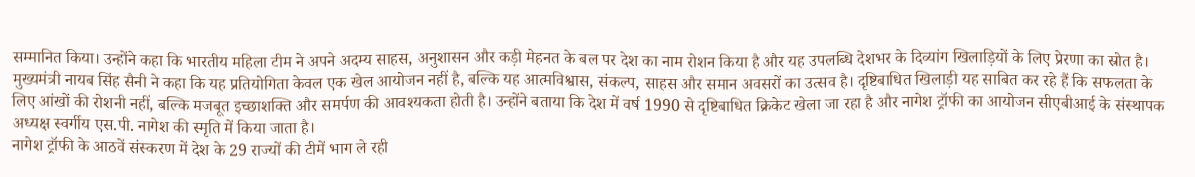सम्मानित किया। उन्होंने कहा कि भारतीय महिला टीम ने अपने अदम्य साहस, अनुशासन और कड़ी मेहनत के बल पर देश का नाम रोशन किया है और यह उपलब्धि देशभर के दिव्यांग खिलाड़ियों के लिए प्रेरणा का स्रोत है।
मुख्यमंत्री नायब सिंह सैनी ने कहा कि यह प्रतियोगिता केवल एक खेल आयोजन नहीं है, बल्कि यह आत्मविश्वास, संकल्प, साहस और समान अवसरों का उत्सव है। दृष्टिबाधित खिलाड़ी यह साबित कर रहे हैं कि सफलता के लिए आंखों की रोशनी नहीं, बल्कि मजबूत इच्छाशक्ति और समर्पण की आवश्यकता होती है। उन्होंने बताया कि देश में वर्ष 1990 से दृष्टिबाधित क्रिकेट खेला जा रहा है और नागेश ट्रॉफी का आयोजन सीएबीआई के संस्थापक अध्यक्ष स्वर्गीय एस.पी. नागेश की स्मृति में किया जाता है।
नागेश ट्रॉफी के आठवें संस्करण में देश के 29 राज्यों की टीमें भाग ले रही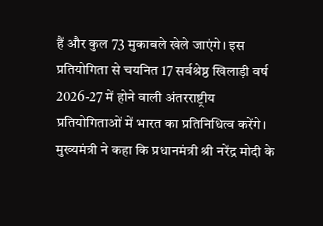हैं और कुल 73 मुकाबले खेले जाएंगे। इस प्रतियोगिता से चयनित 17 सर्वश्रेष्ठ खिलाड़ी वर्ष 2026-27 में होने वाली अंतरराष्ट्रीय प्रतियोगिताओं में भारत का प्रतिनिधित्व करेंगे। मुख्यमंत्री ने कहा कि प्रधानमंत्री श्री नरेंद्र मोदी के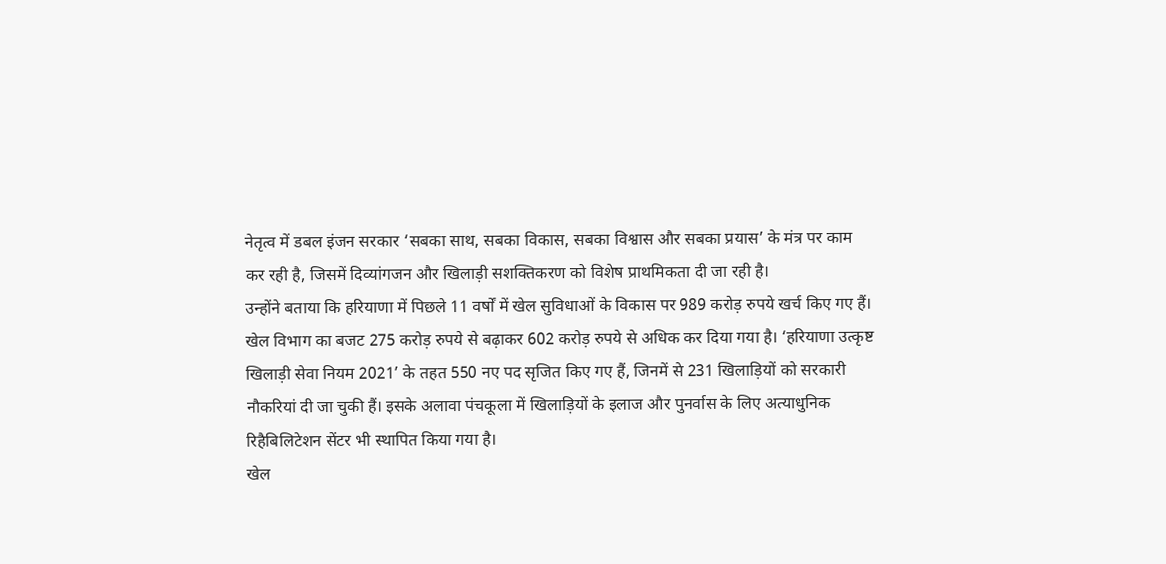नेतृत्व में डबल इंजन सरकार ‘सबका साथ, सबका विकास, सबका विश्वास और सबका प्रयास’ के मंत्र पर काम कर रही है, जिसमें दिव्यांगजन और खिलाड़ी सशक्तिकरण को विशेष प्राथमिकता दी जा रही है।
उन्होंने बताया कि हरियाणा में पिछले 11 वर्षों में खेल सुविधाओं के विकास पर 989 करोड़ रुपये खर्च किए गए हैं। खेल विभाग का बजट 275 करोड़ रुपये से बढ़ाकर 602 करोड़ रुपये से अधिक कर दिया गया है। ‘हरियाणा उत्कृष्ट खिलाड़ी सेवा नियम 2021’ के तहत 550 नए पद सृजित किए गए हैं, जिनमें से 231 खिलाड़ियों को सरकारी नौकरियां दी जा चुकी हैं। इसके अलावा पंचकूला में खिलाड़ियों के इलाज और पुनर्वास के लिए अत्याधुनिक रिहैबिलिटेशन सेंटर भी स्थापित किया गया है।
खेल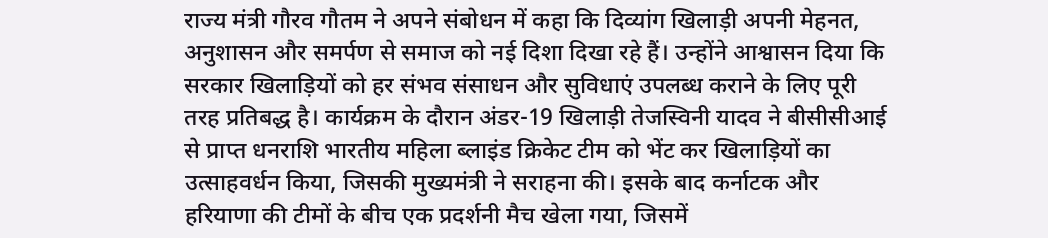राज्य मंत्री गौरव गौतम ने अपने संबोधन में कहा कि दिव्यांग खिलाड़ी अपनी मेहनत, अनुशासन और समर्पण से समाज को नई दिशा दिखा रहे हैं। उन्होंने आश्वासन दिया कि सरकार खिलाड़ियों को हर संभव संसाधन और सुविधाएं उपलब्ध कराने के लिए पूरी तरह प्रतिबद्ध है। कार्यक्रम के दौरान अंडर-19 खिलाड़ी तेजस्विनी यादव ने बीसीसीआई से प्राप्त धनराशि भारतीय महिला ब्लाइंड क्रिकेट टीम को भेंट कर खिलाड़ियों का उत्साहवर्धन किया, जिसकी मुख्यमंत्री ने सराहना की। इसके बाद कर्नाटक और हरियाणा की टीमों के बीच एक प्रदर्शनी मैच खेला गया, जिसमें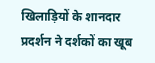खिलाड़ियों के शानदार प्रदर्शन ने दर्शकों का खूब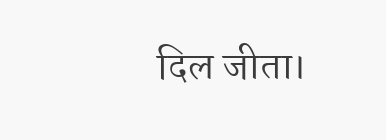दिल जीता।